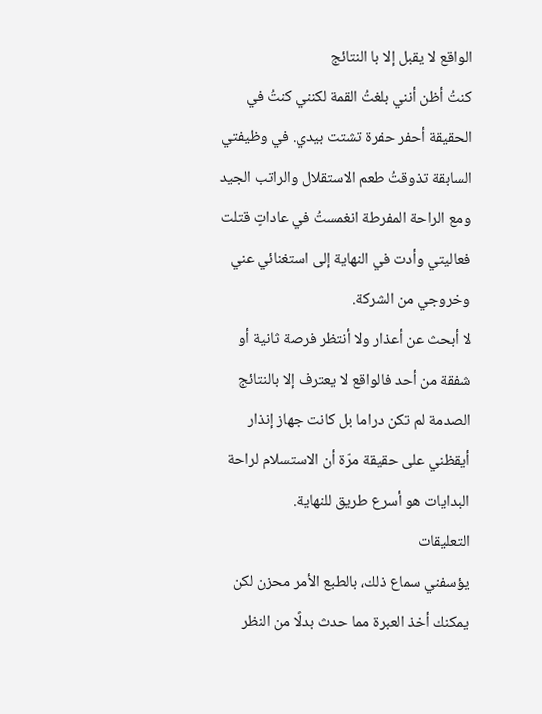الواقع لا يقبل إلا با النتائج
كنتُ أظن أنني بلغتُ القمة لكنني كنتُ في الحقيقة أحفر حفرة تشتت بيدي. في وظيفتي السابقة تذوقتُ طعم الاستقلال والراتب الجيد ومع الراحة المفرطة انغمستُ في عاداتٍ قتلت فعاليتي وأدت في النهاية إلى استغنائي عني وخروجي من الشركة.
لا أبحث عن أعذار ولا أنتظر فرصة ثانية أو شفقة من أحد فالواقع لا يعترف إلا بالنتائج الصدمة لم تكن دراما بل كانت جهاز إنذار أيقظني على حقيقة مرّة أن الاستسلام لراحة البدايات هو أسرع طريق للنهاية.
التعليقات
يؤسفني سماع ذلك، بالطبع الأمر محزن لكن يمكنك أخذ العبرة مما حدث بدلًا من النظر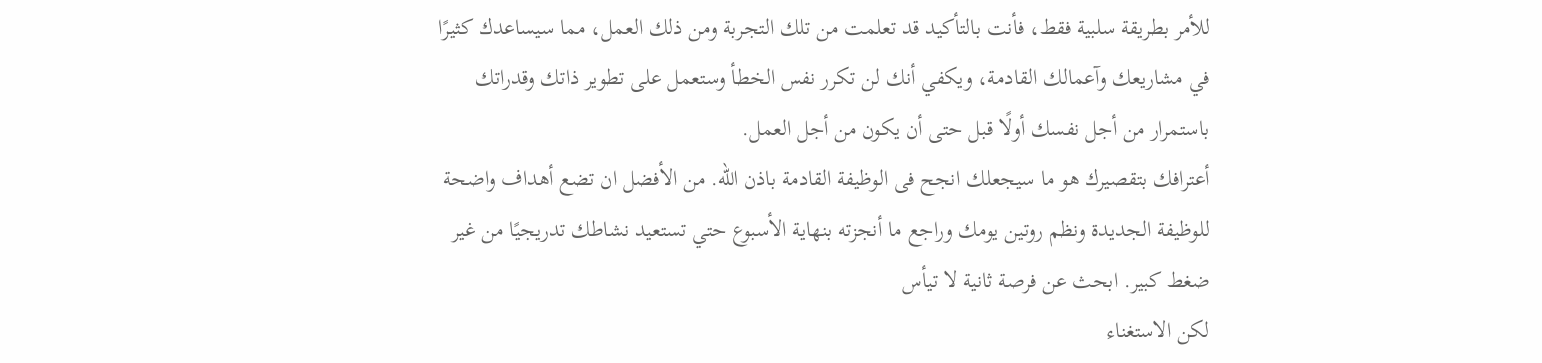للأمر بطريقة سلبية فقط، فأنت بالتأكيد قد تعلمت من تلك التجربة ومن ذلك العمل، مما سيساعدك كثيرًا في مشاريعك وآعمالك القادمة، ويكفي أنك لن تكرر نفس الخطأ وستعمل على تطوير ذاتك وقدراتك باستمرار من أجل نفسك أولًا قبل حتى أن يكون من أجل العمل.
أعترافك بتقصيرك هو ما سيجعلك انجح فى الوظيفة القادمة باذن الله. من الأفضل ان تضع أهداف واضحة للوظيفة الجديدة ونظم روتين يومك وراجع ما أنجزته بنهاية الأسبوع حتي تستعيد نشاطك تدريجيًا من غير ضغط كبير. ابحث عن فرصة ثانية لا تيأس
لكن الاستغناء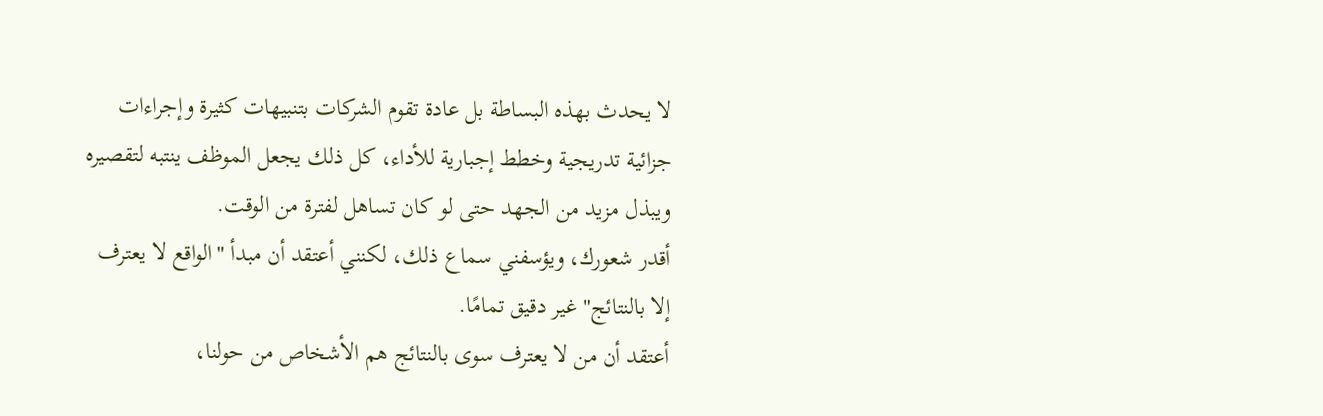لا يحدث بهذه البساطة بل عادة تقوم الشركات بتنبيهات كثيرة وإجراءات جزائية تدريجية وخطط إجبارية للأداء، كل ذلك يجعل الموظف ينتبه لتقصيره ويبذل مزيد من الجهد حتى لو كان تساهل لفترة من الوقت.
أقدر شعورك، ويؤسفني سماع ذلك، لكنني أعتقد أن مبدأ "الواقع لا يعترف إلا بالنتائج" غير دقيق تمامًا.
أعتقد أن من لا يعترف سوى بالنتائج هم الأشخاص من حولنا،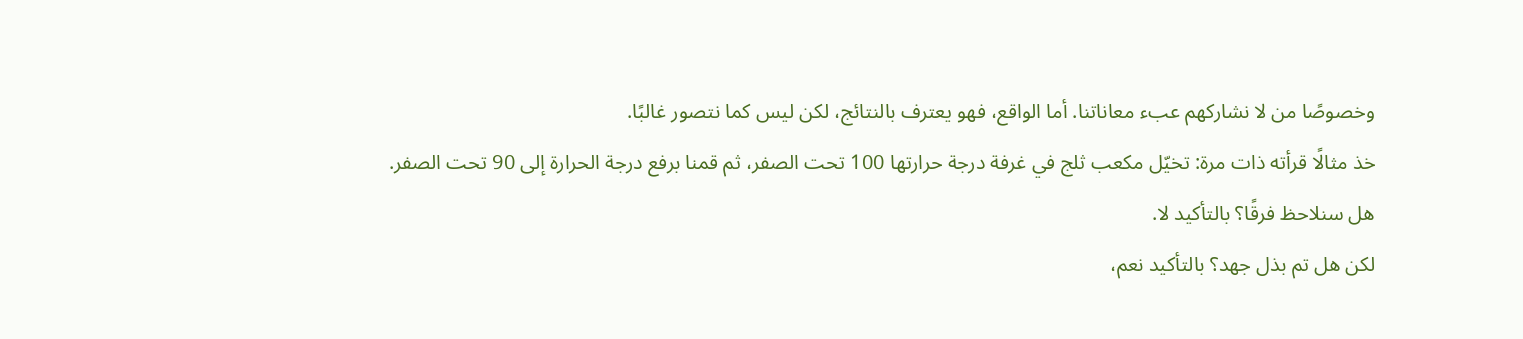وخصوصًا من لا نشاركهم عبء معاناتنا. أما الواقع، فهو يعترف بالنتائج، لكن ليس كما نتصور غالبًا.
خذ مثالًا قرأته ذات مرة: تخيّل مكعب ثلج في غرفة درجة حرارتها 100 تحت الصفر، ثم قمنا برفع درجة الحرارة إلى 90 تحت الصفر. هل سنلاحظ فرقًا؟ بالتأكيد لا.
لكن هل تم بذل جهد؟ بالتأكيد نعم،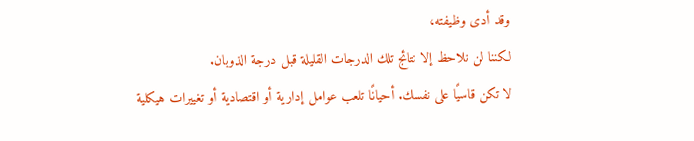وقد أدى وظيفته،
لكننا لن نلاحظ إلا نتائج تلك الدرجات القليلة قبل درجة الذوبان.
لا تكن قاسيًا على نفسك. أحيانًا تلعب عوامل إدارية أو اقتصادية أو تغييرات هيكلية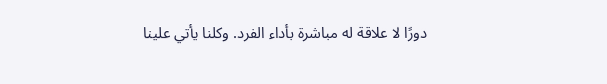دورًا لا علاقة له مباشرة بأداء الفرد. وكلنا يأتي علينا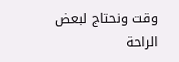وقت ونحتاج لبعض الراحة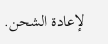لإعادة الشحن.